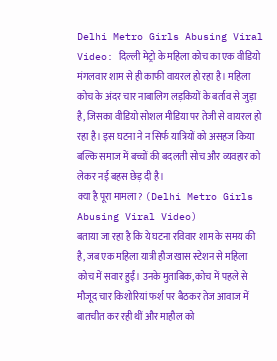Delhi Metro Girls Abusing Viral Video: दिल्ली मेट्रो के महिला कोच का एक वीडियो मंगलवार शाम से ही काफी वायरल हो रहा है। महिला कोच के अंदर चार नाबालिग लड़कियों के बर्ताव से जुड़ा है, जिसका वीडियो सोशल मीडिया पर तेजी से वायरल हो रहा है। इस घटना ने न सिर्फ यात्रियों को असहज किया बल्कि समाज में बच्चों की बदलती सोच और व्यवहार को लेकर नई बहस छेड़ दी है।
क्या है पूरा मामला? (Delhi Metro Girls Abusing Viral Video)
बताया जा रहा है कि ये घटना रविवार शाम के समय की है, जब एक महिला यात्री हौज खास स्टेशन से महिला कोच में सवार हुईं। उनके मुताबिक, कोच में पहले से मौजूद चार किशोरियां फर्श पर बैठकर तेज आवाज में बातचीत कर रही थीं और माहौल को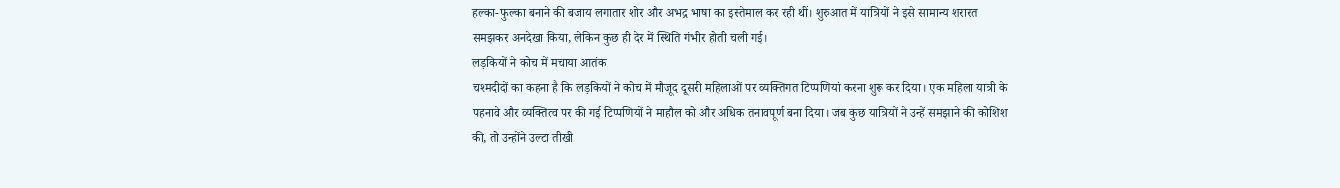हल्का-फुल्का बनाने की बजाय लगातार शोर और अभद्र भाषा का इस्तेमाल कर रही थीं। शुरुआत में यात्रियों ने इसे सामान्य शरारत समझकर अनदेखा किया, लेकिन कुछ ही देर में स्थिति गंभीर होती चली गई।
लड़कियों ने कोच में मचाया आतंक
चश्मदीदों का कहना है कि लड़कियों ने कोच में मौजूद दूसरी महिलाओं पर व्यक्तिगत टिप्पणियां करना शुरू कर दिया। एक महिला यात्री के पहनावे और व्यक्तित्व पर की गई टिप्पणियों ने माहौल को और अधिक तनावपूर्ण बना दिया। जब कुछ यात्रियों ने उन्हें समझाने की कोशिश की, तो उन्होंने उल्टा तीखी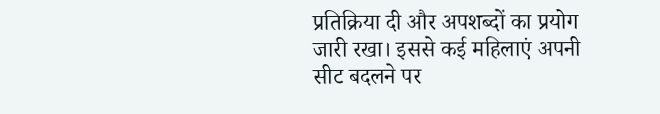प्रतिक्रिया दी और अपशब्दों का प्रयोग जारी रखा। इससे कई महिलाएं अपनी सीट बदलने पर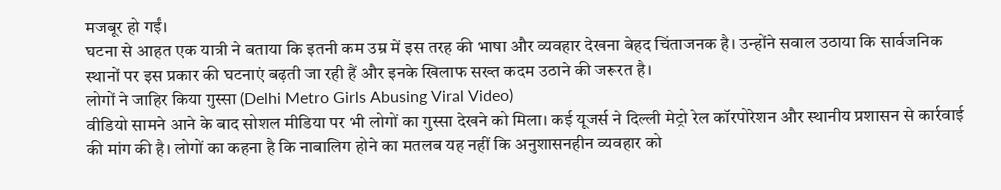मजबूर हो गईं।
घटना से आहत एक यात्री ने बताया कि इतनी कम उम्र में इस तरह की भाषा और व्यवहार देखना बेहद चिंताजनक है। उन्होंने सवाल उठाया कि सार्वजनिक स्थानों पर इस प्रकार की घटनाएं बढ़ती जा रही हैं और इनके खिलाफ सख्त कदम उठाने की जरूरत है।
लोगों ने जाहिर किया गुस्सा (Delhi Metro Girls Abusing Viral Video)
वीडियो सामने आने के बाद सोशल मीडिया पर भी लोगों का गुस्सा देखने को मिला। कई यूजर्स ने दिल्ली मेट्रो रेल कॉरपोरेशन और स्थानीय प्रशासन से कार्रवाई की मांग की है। लोगों का कहना है कि नाबालिग होने का मतलब यह नहीं कि अनुशासनहीन व्यवहार को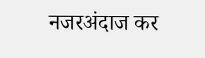नजरअंदाज कर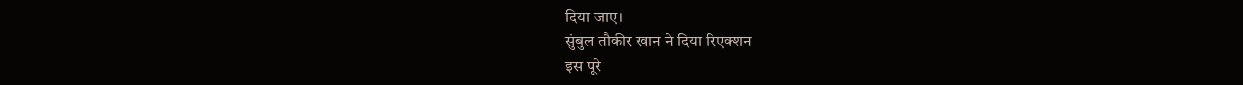दिया जाए।
सुंबुल तौकीर खान ने दिया रिएक्शन
इस पूरे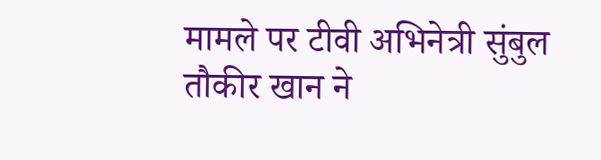मामले पर टीवी अभिनेत्री सुंबुल तौकीर खान ने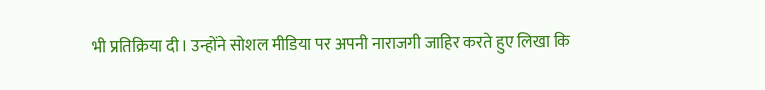भी प्रतिक्रिया दी। उन्होंने सोशल मीडिया पर अपनी नाराजगी जाहिर करते हुए लिखा कि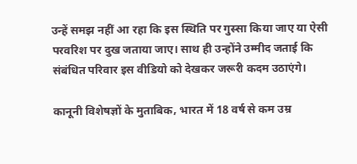उन्हें समझ नहीं आ रहा कि इस स्थिति पर गुस्सा किया जाए या ऐसी परवरिश पर दुख जताया जाए। साथ ही उन्होंने उम्मीद जताई कि संबंधित परिवार इस वीडियो को देखकर जरूरी कदम उठाएंगे।

कानूनी विशेषज्ञों के मुताबिक, भारत में 18 वर्ष से कम उम्र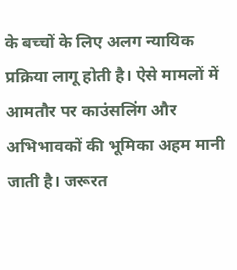के बच्चों के लिए अलग न्यायिक प्रक्रिया लागू होती है। ऐसे मामलों में आमतौर पर काउंसलिंग और अभिभावकों की भूमिका अहम मानी जाती है। जरूरत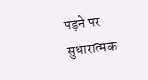पड़ने पर सुधारात्मक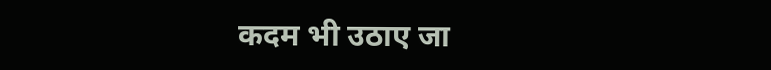कदम भी उठाए जा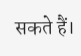सकते हैं।